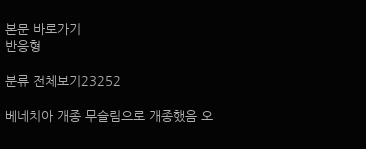본문 바로가기
반응형

분류 전체보기23252

베네치아 개종 무슬림으로 개종했음 오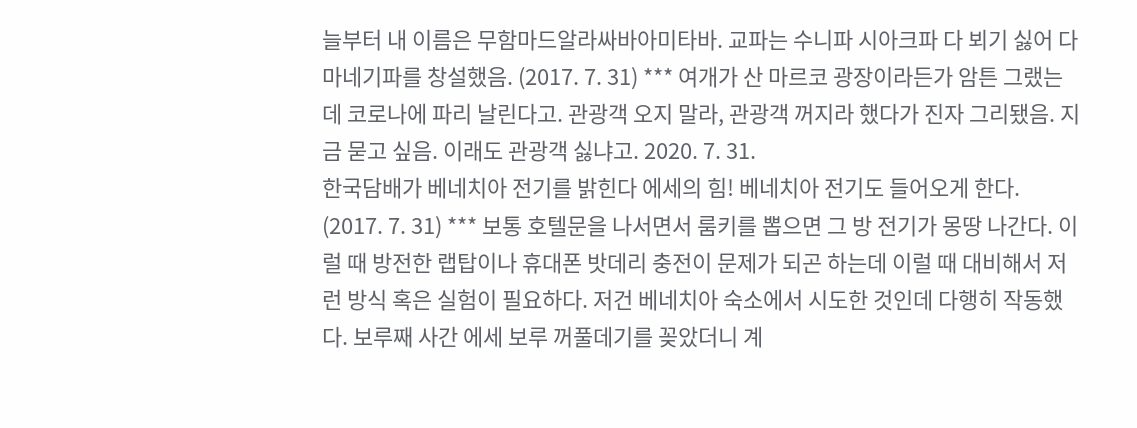늘부터 내 이름은 무함마드알라싸바아미타바. 교파는 수니파 시아크파 다 뵈기 싫어 다마네기파를 창설했음. (2017. 7. 31) *** 여개가 산 마르코 광장이라든가 암튼 그랬는데 코로나에 파리 날린다고. 관광객 오지 말라, 관광객 꺼지라 했다가 진자 그리됐음. 지금 묻고 싶음. 이래도 관광객 싫냐고. 2020. 7. 31.
한국담배가 베네치아 전기를 밝힌다 에세의 힘! 베네치아 전기도 들어오게 한다. (2017. 7. 31) *** 보통 호텔문을 나서면서 룸키를 뽑으면 그 방 전기가 몽땅 나간다. 이럴 때 방전한 랩탑이나 휴대폰 밧데리 충전이 문제가 되곤 하는데 이럴 때 대비해서 저런 방식 혹은 실험이 필요하다. 저건 베네치아 숙소에서 시도한 것인데 다행히 작동했다. 보루째 사간 에세 보루 꺼풀데기를 꽂았더니 계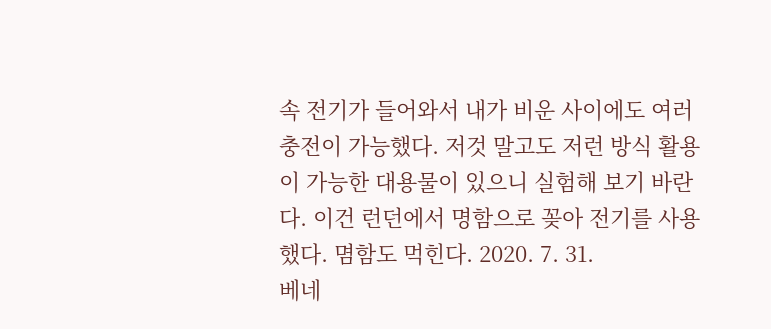속 전기가 들어와서 내가 비운 사이에도 여러 충전이 가능했다. 저것 말고도 저런 방식 활용이 가능한 대용물이 있으니 실험해 보기 바란다. 이건 런던에서 명함으로 꽂아 전기를 사용했다. 몀함도 먹힌다. 2020. 7. 31.
베네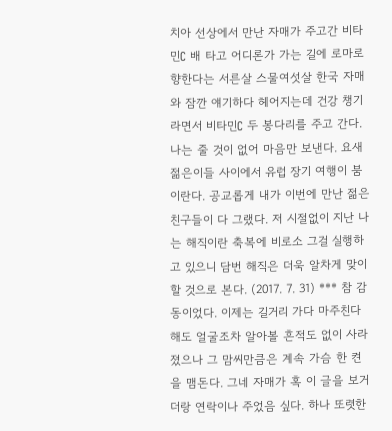치아 선상에서 만난 자매가 주고간 비타민C 배 타고 어디론가 가는 길에 로마로 향한다는 서른살 스물여섯살 한국 자매와 잠깐 얘기하다 헤어지는데 건강 챙기라면서 비타민C 두 봉다리를 주고 간다. 나는 줄 것이 없어 마음만 보낸다. 요새 젊은이들 사이에서 유럽 장기 여행이 붐이란다. 공교롭게 내가 이번에 만난 젊은 친구들이 다 그랬다. 저 시절없이 지난 나는 해직이란 축복에 비로소 그걸 실행하고 있으니 담번 해직은 더욱 알차게 맞이할 것으로 본다. (2017. 7. 31) *** 참 감동이었다. 이제는 길거리 가다 마주친다 해도 얼굴조차 알아볼 흔적도 없이 사라졌으나 그 맘씨만큼은 계속 가슴 한 켠을 맴돈다. 그네 자매가 혹 이 글을 보거더랑 연락이나 주었음 싶다. 하나 또렷한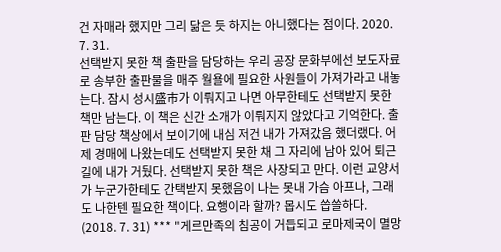건 자매라 했지만 그리 닮은 듯 하지는 아니했다는 점이다. 2020. 7. 31.
선택받지 못한 책 출판을 담당하는 우리 공장 문화부에선 보도자료로 송부한 출판물을 매주 월욜에 필요한 사원들이 가져가라고 내놓는다. 잠시 성시盛市가 이뤄지고 나면 아무한테도 선택받지 못한 책만 남는다. 이 책은 신간 소개가 이뤄지지 않았다고 기억한다. 출판 담당 책상에서 보이기에 내심 저건 내가 가져갔음 했더랬다. 어제 경매에 나왔는데도 선택받지 못한 채 그 자리에 남아 있어 퇴근길에 내가 거뒀다. 선택받지 못한 책은 사장되고 만다. 이런 교양서가 누군가한테도 간택받지 못했음이 나는 못내 가슴 아프나, 그래도 나한텐 필요한 책이다. 요행이라 할까? 몹시도 씁쓸하다. (2018. 7. 31) *** "게르만족의 침공이 거듭되고 로마제국이 멸망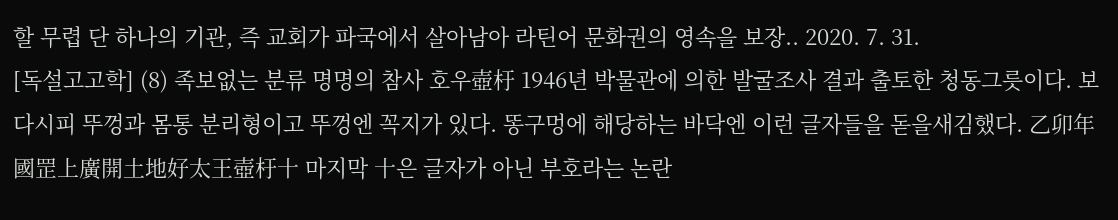할 무렵 단 하나의 기관, 즉 교회가 파국에서 살아남아 라틴어 문화권의 영속을 보장.. 2020. 7. 31.
[독설고고학] (8) 족보없는 분류 명명의 참사 호우壺杅 1946년 박물관에 의한 발굴조사 결과 출토한 청동그릇이다. 보다시피 뚜껑과 몸통 분리형이고 뚜껑엔 꼭지가 있다. 똥구멍에 해당하는 바닥엔 이런 글자들을 돋을새김했다. 乙卯年國罡上廣開土地好太王壺杅十 마지막 十은 글자가 아닌 부호라는 논란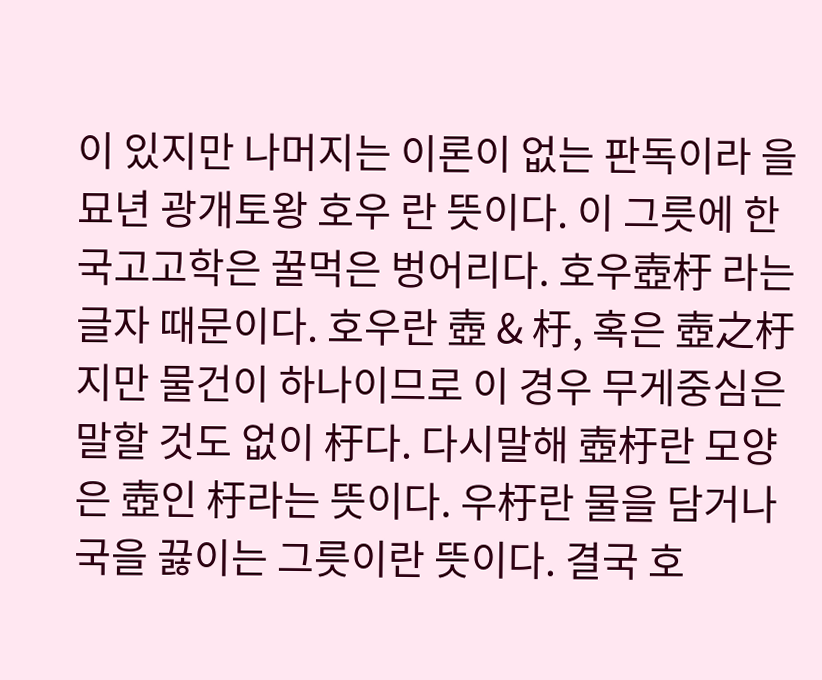이 있지만 나머지는 이론이 없는 판독이라 을묘년 광개토왕 호우 란 뜻이다. 이 그릇에 한국고고학은 꿀먹은 벙어리다. 호우壺杅 라는 글자 때문이다. 호우란 壺 & 杅, 혹은 壺之杅지만 물건이 하나이므로 이 경우 무게중심은 말할 것도 없이 杅다. 다시말해 壺杅란 모양은 壺인 杅라는 뜻이다. 우杅란 물을 담거나 국을 끓이는 그릇이란 뜻이다. 결국 호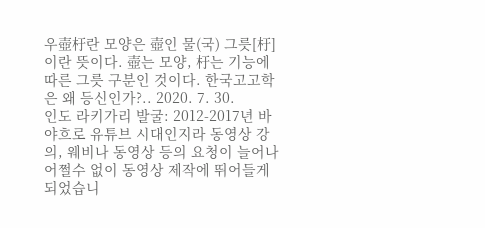우壺杅란 모양은 壺인 물(국) 그릇[杅]이란 뜻이다. 壺는 모양, 杅는 기능에 따른 그릇 구분인 것이다. 한국고고학은 왜 등신인가?.. 2020. 7. 30.
인도 라키가리 발굴: 2012-2017년 바야흐로 유튜브 시대인지라 동영상 강의, 웨비나 동영상 등의 요청이 늘어나 어쩔수 없이 동영상 제작에 뛰어들게 되었습니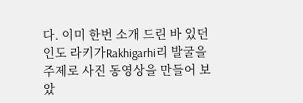다. 이미 한번 소개 드린 바 있던 인도 라키가Rakhigarhi리 발굴을 주제로 사진 동영상을 만들어 보았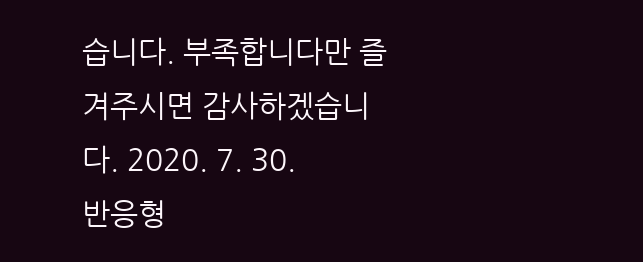습니다. 부족합니다만 즐겨주시면 감사하겠습니다. 2020. 7. 30.
반응형